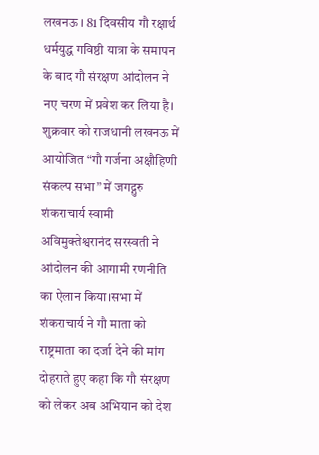लखनऊ । 81 दिवसीय गौ रक्षार्थ धर्मयुद्ध गविष्ठी यात्रा के समापन के बाद गौ संरक्षण आंदोलन ने नए चरण में प्रवेश कर लिया है। शुक्रवार को राजधानी लखनऊ में आयोजित “गौ गर्जना अक्षौहिणी संकल्प सभा” में जगद्गुरु शंकराचार्य स्वामी अविमुक्तेश्वरानंद सरस्वती ने आंदोलन की आगामी रणनीति का ऐलान किया।सभा में शंकराचार्य ने गौ माता को राष्ट्रमाता का दर्जा देने की मांग दोहराते हुए कहा कि गौ संरक्षण को लेकर अब अभियान को देश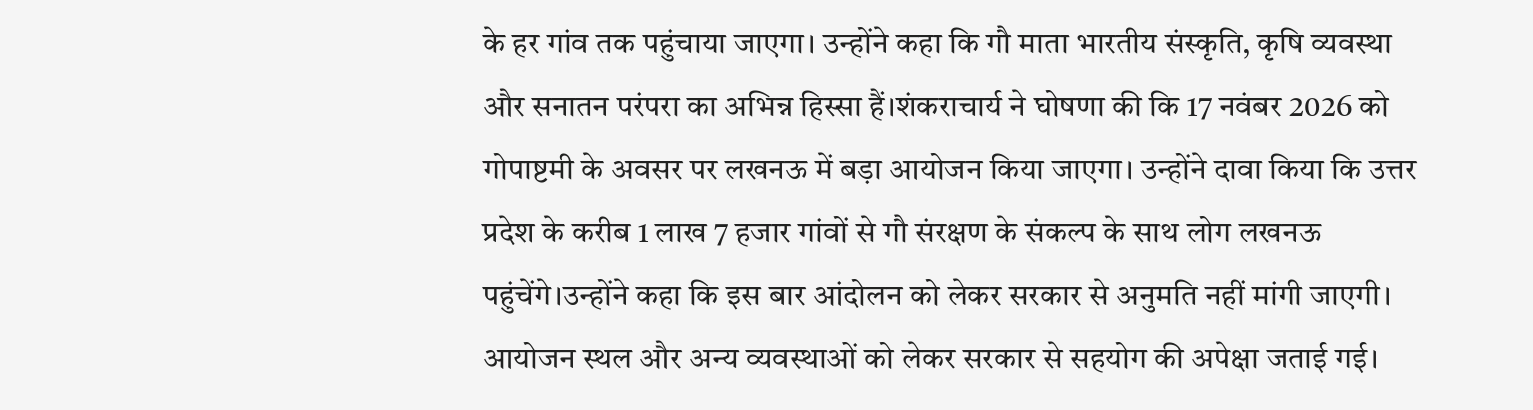के हर गांव तक पहुंचाया जाएगा। उन्होंने कहा कि गौ माता भारतीय संस्कृति, कृषि व्यवस्था और सनातन परंपरा का अभिन्न हिस्सा हैं।शंकराचार्य ने घोषणा की कि 17 नवंबर 2026 को गोपाष्टमी के अवसर पर लखनऊ में बड़ा आयोजन किया जाएगा। उन्होंने दावा किया कि उत्तर प्रदेश के करीब 1 लाख 7 हजार गांवों से गौ संरक्षण के संकल्प के साथ लोग लखनऊ पहुंचेंगे।उन्होंने कहा कि इस बार आंदोलन को लेकर सरकार से अनुमति नहीं मांगी जाएगी। आयोजन स्थल और अन्य व्यवस्थाओं को लेकर सरकार से सहयोग की अपेक्षा जताई गई।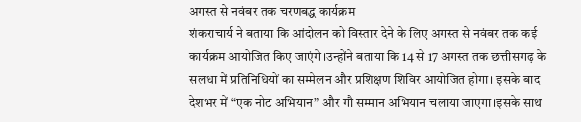अगस्त से नवंबर तक चरणबद्ध कार्यक्रम
शंकराचार्य ने बताया कि आंदोलन को विस्तार देने के लिए अगस्त से नवंबर तक कई कार्यक्रम आयोजित किए जाएंगे।उन्होंने बताया कि 14 से 17 अगस्त तक छत्तीसगढ़ के सलधा में प्रतिनिधियों का सम्मेलन और प्रशिक्षण शिविर आयोजित होगा। इसके बाद देशभर में “एक नोट अभियान” और गौ सम्मान अभियान चलाया जाएगा।इसके साथ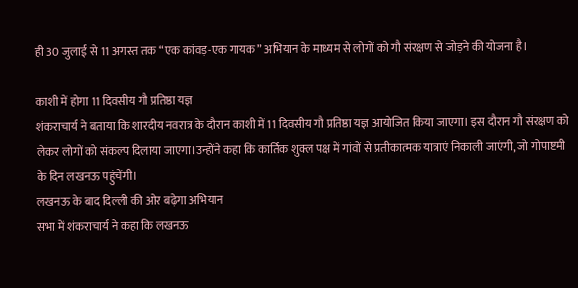ही 30 जुलाई से 11 अगस्त तक “एक कांवड़-एक गायक” अभियान के माध्यम से लोगों को गौ संरक्षण से जोड़ने की योजना है।

काशी में होगा 11 दिवसीय गौ प्रतिष्ठा यज्ञ
शंकराचार्य ने बताया कि शारदीय नवरात्र के दौरान काशी में 11 दिवसीय गौ प्रतिष्ठा यज्ञ आयोजित किया जाएगा। इस दौरान गौ संरक्षण को लेकर लोगों को संकल्प दिलाया जाएगा।उन्होंने कहा कि कार्तिक शुक्ल पक्ष में गांवों से प्रतीकात्मक यात्राएं निकाली जाएंगी, जो गोपाष्टमी के दिन लखनऊ पहुंचेंगी।
लखनऊ के बाद दिल्ली की ओर बढ़ेगा अभियान
सभा में शंकराचार्य ने कहा कि लखनऊ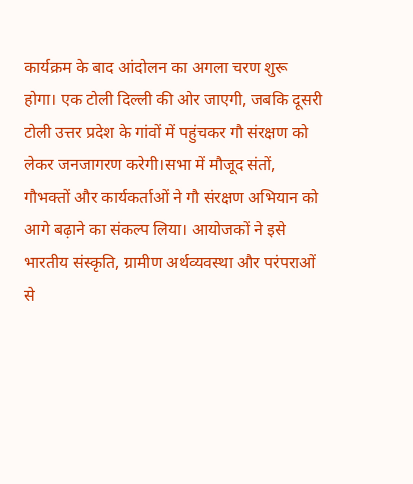कार्यक्रम के बाद आंदोलन का अगला चरण शुरू होगा। एक टोली दिल्ली की ओर जाएगी, जबकि दूसरी टोली उत्तर प्रदेश के गांवों में पहुंचकर गौ संरक्षण को लेकर जनजागरण करेगी।सभा में मौजूद संतों, गौभक्तों और कार्यकर्ताओं ने गौ संरक्षण अभियान को आगे बढ़ाने का संकल्प लिया। आयोजकों ने इसे भारतीय संस्कृति, ग्रामीण अर्थव्यवस्था और परंपराओं से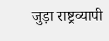जुड़ा राष्ट्रव्यापी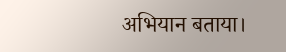अभियान बताया।